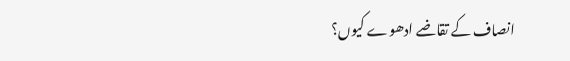انصاف کے تقاضے ادھوے کیوں؟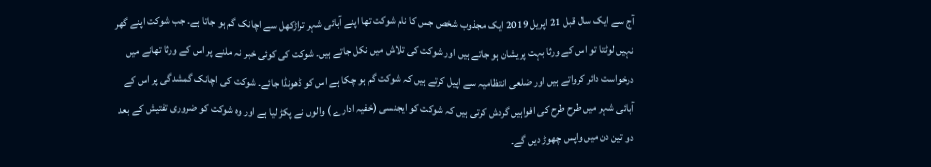آج سے ایک سال قبل 21 اپریل 2019 ایک مجذوب شخص جس کا نام شوکت تھا اپنے آبائی شہر تراڑکھل سے اچانک گم ہو جاتا ہے۔ جب شوکت اپنے گھر نہیں لوٹتا تو اس کے ورثا بہت پریشان ہو جاتے ہیں اور شوکت کی تلاش میں نکل جاتے ہیں۔ شوکت کی کوئی خبر نہ ملنے پر اس کے ورثا تھانے میں درخواست دائر کرواتے ہیں اور ضلعی انتظامیہ سے اپیل کرتے ہیں کہ شوکت گم ہو چکا ہے اس کو ڈھونڈا جائے۔ شوکت کی اچانک گمشدگی پر اس کے آبائی شہر میں طرح طرح کی افواہیں گردش کرتی ہیں کہ شوکت کو ایجنسی (خفیہ ادارے ) والوں نے پکڑ لیا ہے اور وہ شوکت کو ضروری تفتیش کے بعد دو تین دن میں واپس چھوڑ دیں گے۔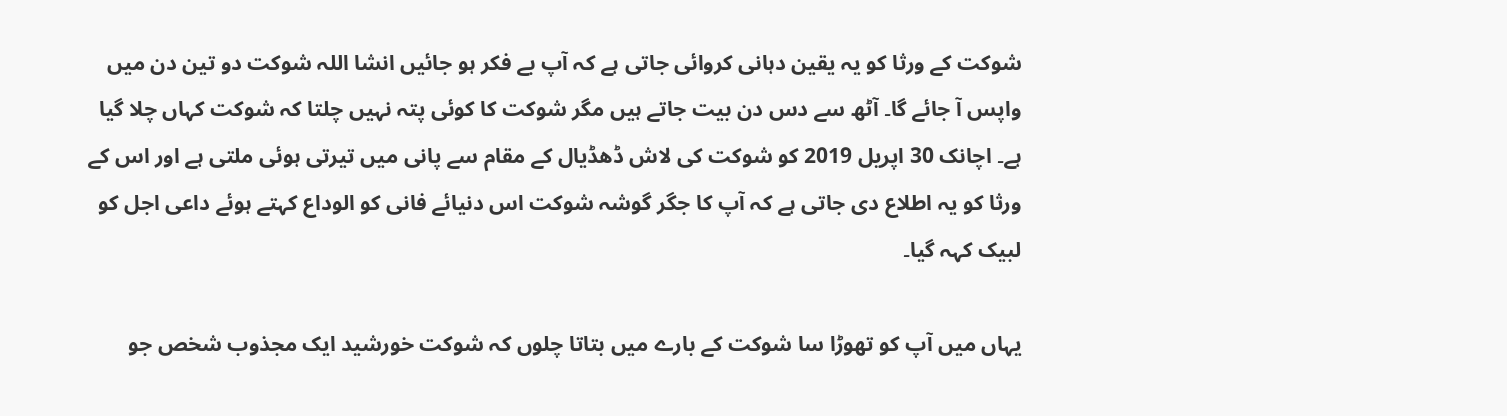شوکت کے ورثا کو یہ یقین دہانی کروائی جاتی ہے کہ آپ بے فکر ہو جائیں انشا اللہ شوکت دو تین دن میں واپس آ جائے گا۔ آٹھ سے دس دن بیت جاتے ہیں مگر شوکت کا کوئی پتہ نہیں چلتا کہ شوکت کہاں چلا گیا ہے۔ اچانک 30 اپریل 2019 کو شوکت کی لاش ڈھڈیال کے مقام سے پانی میں تیرتی ہوئی ملتی ہے اور اس کے ورثا کو یہ اطلاع دی جاتی ہے کہ آپ کا جگر گوشہ شوکت اس دنیائے فانی کو الوداع کہتے ہوئے داعی اجل کو لبیک کہہ گیا۔

یہاں میں آپ کو تھوڑا سا شوکت کے بارے میں بتاتا چلوں کہ شوکت خورشید ایک مجذوب شخص جو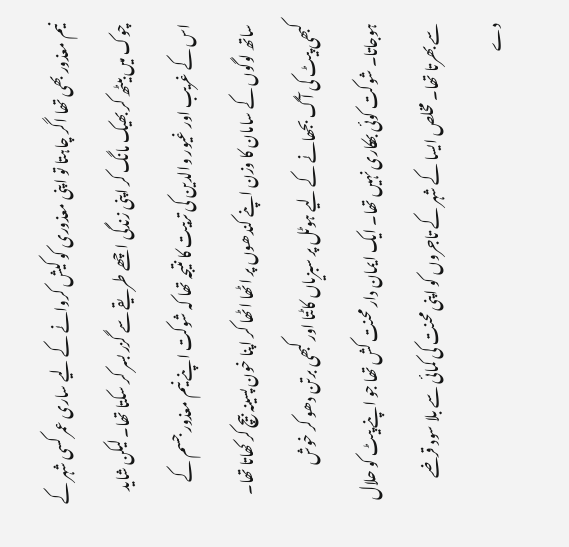نیم معذور بھی تھا اگر چاہتا تو اپنی معذوری کو کیش کروانے کے لیے ساری عمر کسی شہر کے چوک میں بیٹھ کر بھیک مانگ کر اپنی زندگی اچھے طریقے سے گزر بسر کر سکتا تھا۔ لیکن شاید اس کے غریب اور غیور والدین کی تربیت کا نتیجہ تھا کہ شوکت اپنے نیم معذور جسم کے ساتھ لوگوں کے سامان کا وزن اپنے کندھوں پر اٹھا اٹھا کر اپنا خون پسینہ بیچ کر کھاتا تھا۔ کبھی پیٹ کی آگ بجھانے کے لیے ہوٹل پر سبزیاں کاٹتا اور کبھی برتن دھو کر خوش ہوجاتا۔ شوکت کوئی بھکاری نہیں تھا۔ ایک ایمان دار محنت کش تھا جو اپنے پیٹ کو حلال سے بھرتا تھا۔ مخلص ایسا کے شہر کے تاجروں کو اپنی محنت کی کمائی سے بلا سود قرضے دے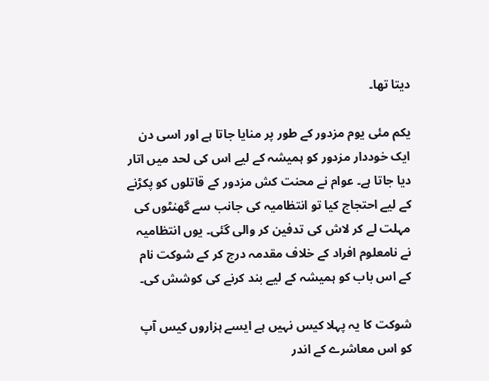دیتا تھا۔

یکم مئی یوم مزدور کے طور پر منایا جاتا ہے اور اسی دن ایک خوددار مزدور کو ہمیشہ کے لیے اس کی لحد میں اتار دیا جاتا ہے۔ عوام نے محنت کش مزدور کے قاتلوں کو پکڑنے کے لیے احتجاج کیا تو انتظامیہ کی جانب سے گھنٹوں کی مہلت لے کر لاش کی تدفین کر والی گئی۔ یوں انتظامیہ نے نامعلوم افراد کے خلاف مقدمہ درج کر کے شوکت نام کے اس باب کو ہمیشہ کے لیے بند کرنے کی کوشش کی۔

شوکت کا یہ پہلا کیس نہیں ہے ایسے ہزاروں کیس آپ کو اس معاشرے کے اندر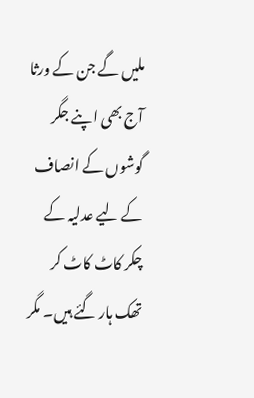ملیں گے جن کے ورثا آج بھی اپنے جگر گوشوں کے انصاف کے لیے عدلیہ کے چکر کاٹ کاٹ کر تھک ہار گئے ہیں۔ مگر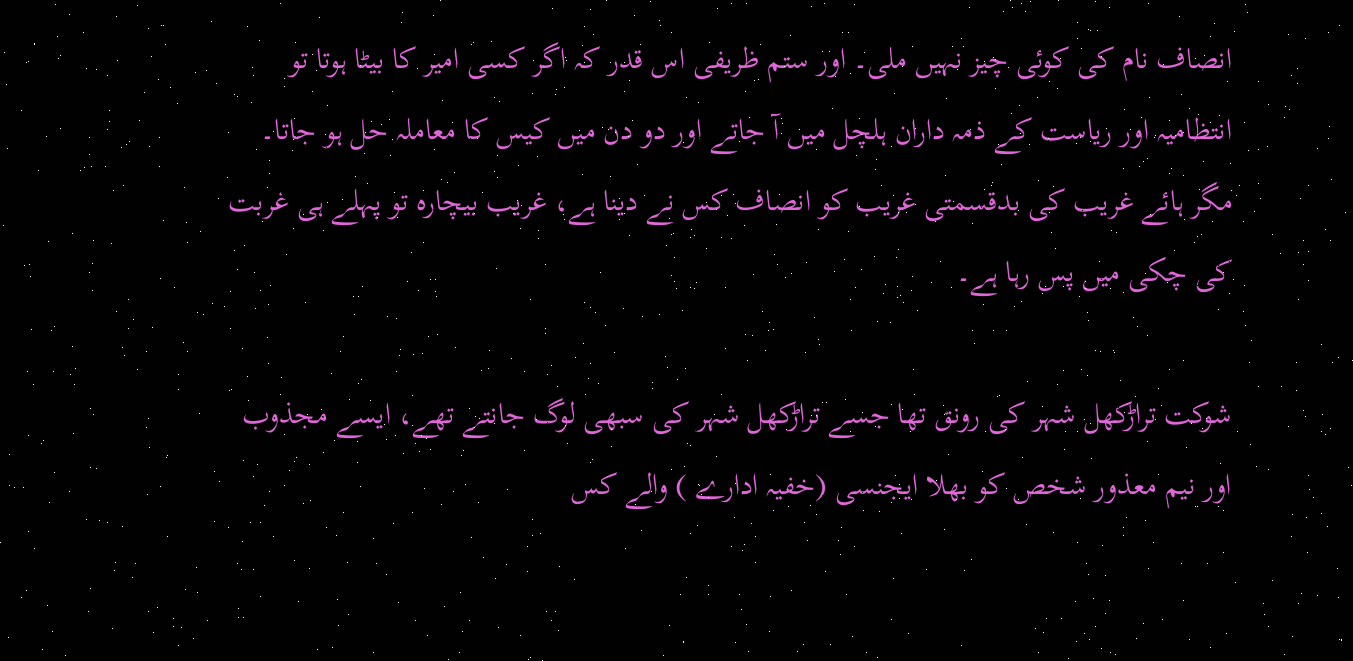انصاف نام کی کوئی چیز نہیں ملی۔ اور ستم ظریفی اس قدر کہ اگر کسی امیر کا بیٹا ہوتا تو انتظامیہ اور ریاست کے ذمہ داران ہلچل میں آ جاتے اور دو دن میں کیس کا معاملہ حل ہو جاتا۔ مگر ہائے غریب کی بدقسمتی غریب کو انصاف کس نے دینا ہے، غریب بیچارہ تو پہلے ہی غربت کی چکی میں پس رہا ہے۔

شوکت تراڑکھل شہر کی رونق تھا جسے تراڑکھل شہر کی سبھی لوگ جانتے تھے، ایسے مجذوب اور نیم معذور شخص کو بھلا ایجنسی (خفیہ ادارے ) والے کس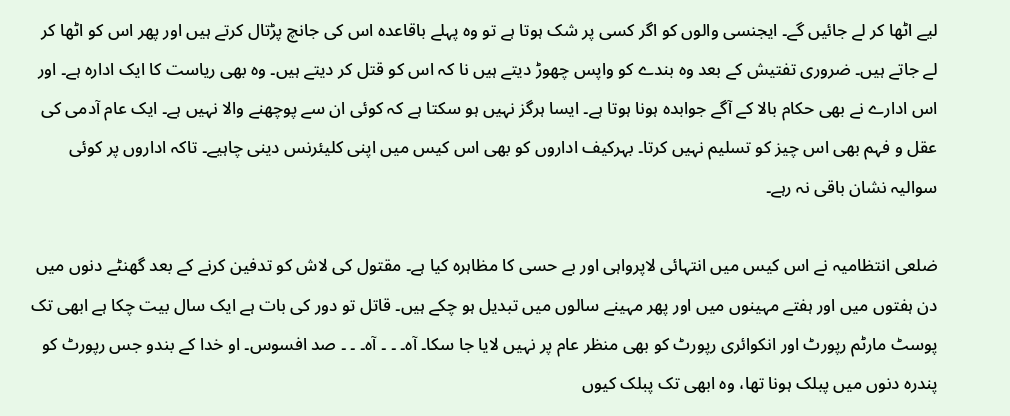لیے اٹھا کر لے جائیں گے۔ ایجنسی والوں کو اگر کسی پر شک ہوتا ہے تو وہ پہلے باقاعدہ اس کی جانچ پڑتال کرتے ہیں اور پھر اس کو اٹھا کر لے جاتے ہیں۔ ضروری تفتیش کے بعد وہ بندے کو واپس چھوڑ دیتے ہیں نا کہ اس کو قتل کر دیتے ہیں۔ وہ بھی ریاست کا ایک ادارہ ہے۔ اور اس ادارے نے بھی حکام بالا کے آگے جوابدہ ہونا ہوتا ہے۔ ایسا ہرگز نہیں ہو سکتا ہے کہ کوئی ان سے پوچھنے والا نہیں ہے۔ ایک عام آدمی کی عقل و فہم بھی اس چیز کو تسلیم نہیں کرتا۔ بہرکیف اداروں کو بھی اس کیس میں اپنی کلیئرنس دینی چاہیے۔ تاکہ اداروں پر کوئی سوالیہ نشان باقی نہ رہے۔

ضلعی انتظامیہ نے اس کیس میں انتہائی لاپرواہی اور بے حسی کا مظاہرہ کیا ہے۔ مقتول کی لاش کو تدفین کرنے کے بعد گھنٹے دنوں میں دن ہفتوں میں اور ہفتے مہینوں میں اور پھر مہینے سالوں میں تبدیل ہو چکے ہیں۔ قاتل تو دور کی بات ہے ایک سال بیت چکا ہے ابھی تک پوسٹ مارٹم رپورٹ اور انکوائری رپورٹ کو بھی منظر عام پر نہیں لایا جا سکا۔ آہ۔ ۔ ۔ آہ۔ ۔ ۔ صد افسوس۔ او خدا کے بندو جس رپورٹ کو پندرہ دنوں میں پبلک ہونا تھا، وہ ابھی تک پبلک کیوں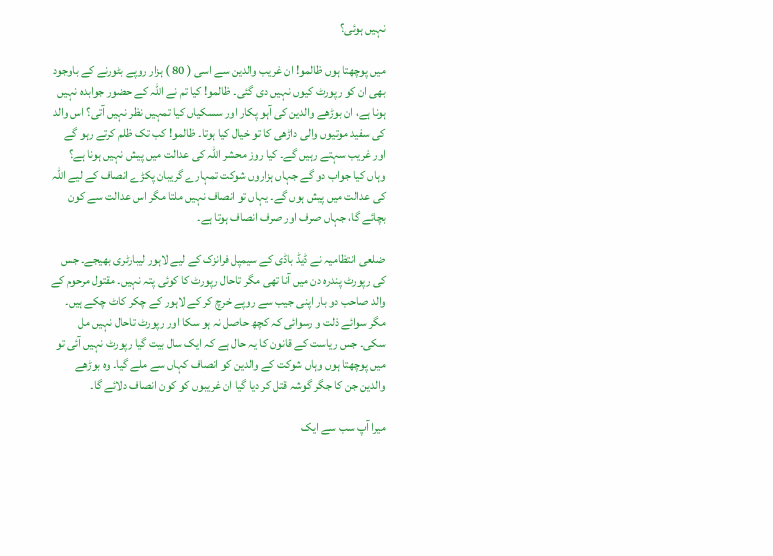نہیں ہوئی؟

میں پوچھتا ہوں ظالمو! ان غریب والدین سے اسی ( 80 ) ہزار روپے بٹورنے کے باوجود بھی ان کو رپورٹ کیوں نہیں دی گئی۔ ظالمو! کیا تم نے اللہ کے حضور جوابدہ نہیں ہونا ہے، ان بوڑھے والدین کی آہو پکار اور سسکیاں کیا تمہیں نظر نہیں آتی؟ اس والد کی سفید موتیوں والی داڑھی کا تو خیال کیا ہوتا۔ ظالمو! کب تک ظلم کرتے رہو گے اور غریب سہتے رہیں گے۔ کیا روز محشر اللہ کی عدالت میں پیش نہیں ہونا ہے؟ وہاں کیا جواب دو گے جہاں ہزاروں شوکت تمہارے گریبان پکڑے انصاف کے لیے اللہ کی عدالت میں پیش ہوں گے۔ یہاں تو انصاف نہیں ملتا مگر اس عدالت سے کون بچائے گا، جہاں صرف اور صرف انصاف ہوتا ہے۔

ضلعی انتظامیہ نے ڈیڈ باڈی کے سیمپل فرانزک کے لیے لاہور لیبارٹری بھیجے۔ جس کی رپورٹ پندرہ دن میں آنا تھی مگر تاحال رپورٹ کا کوئی پتہ نہیں۔ مقتول مرحوم کے والد صاحب دو بار اپنی جیب سے روپے خرچ کر کے لاہور کے چکر کاٹ چکے ہیں۔ مگر سوائے ذلت و رسوائی کہ کچھ حاصل نہ ہو سکا اور رپورٹ تاحال نہیں مل سکی۔ جس ریاست کے قانون کا یہ حال ہے کہ ایک سال بیت گیا رپورٹ نہیں آئی تو میں پوچھتا ہوں وہاں شوکت کے والدین کو انصاف کہاں سے ملے گیا۔ وہ بوڑھے والدین جن کا جگر گوشہ قتل کر دیا گیا ان غریبوں کو کون انصاف دلائے گا۔

میرا آپ سب سے ایک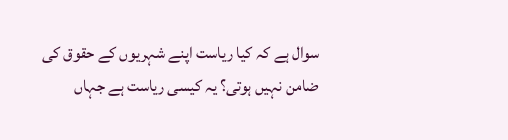سوال ہے کہ کیا ریاست اپنے شہریوں کے حقوق کی ضامن نہیں ہوتی؟ یہ کیسی ریاست ہے جہاں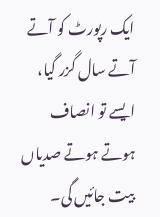ایک رپورٹ کو آتے آتے سال گزر گیا، ایسے تو انصاف ہوتے ہوتے صدیاں بیت جائیں گی۔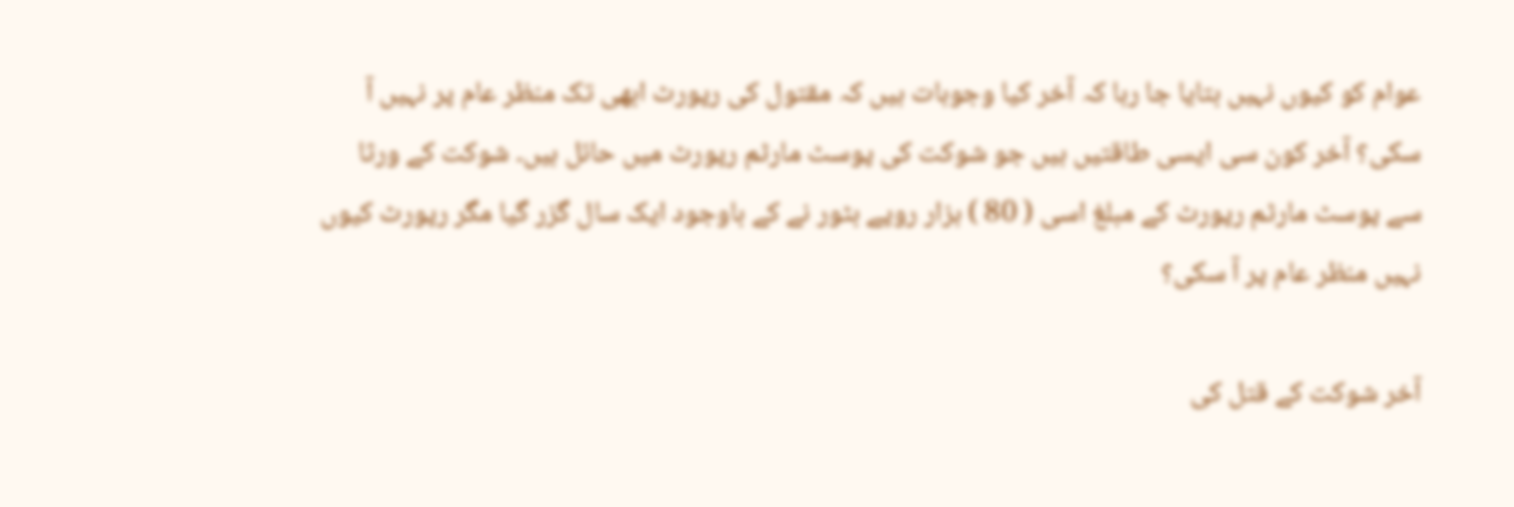عوام کو کیوں نہیں بتایا جا رہا کہ آخر کیا وجوہات ہیں کہ مقتول کی رپورٹ ابھی تک منظر عام پر نہیں آ سکی؟ آخر کون سی ایسی طاقتیں ہیں جو شوکت کی پوسٹ مارٹم رپورٹ میں حائل ہیں۔ شوکت کے ورثا سے پوسٹ مارٹم رپورٹ کے مبلغ اسی ( 80 ) ہزار روپے بٹور نے کے باوجود ایک سال گزر گیا مگر رپورٹ کیوں نہیں منظر عام پر آ سکی؟

آخر شوکت کے قتل کی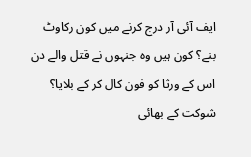ایف آئی آر درج کرنے میں کون رکاوٹ بنے؟ کون ہیں وہ جنہوں نے قتل والے دن اس کے ورثا کو فون کال کر کے بلایا؟ شوکت کے بھائی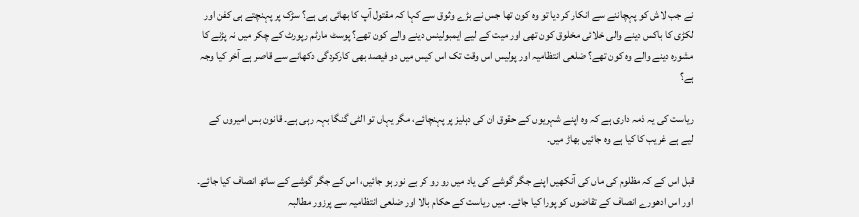نے جب لاش کو پہچاننے سے انکار کر دیا تو وہ کون تھا جس نے بڑے وثوق سے کہا کہ مقتول آپ کا بھائی ہی ہے؟ سڑک پر پہنچتے ہی کفن اور لکڑی کا باکس دینے والی خلائی مخلوق کون تھی اور میت کے لیے ایمبولینس دینے والے کون تھے؟ پوسٹ مارٹم رپورٹ کے چکر میں نہ پڑنے کا مشورہ دینے والے وہ کون تھے؟ ضلعی انتظامیہ اور پولیس اس وقت تک اس کیس میں دو فیصد بھی کارکردگی دکھانے سے قاصر ہے آخر کیا وجہ ہے؟

ریاست کی یہ ذمہ داری ہے کہ وہ اپنے شہریوں کے حقوق ان کی دہلیز پر پہنچائے، مگر یہاں تو الٹی گنگا بہہ رہی ہے۔ قانون بس امیروں کے لیے ہے غریب کا کیا ہے وہ جائیں بھاڑ میں۔

قبل اس کے کہ مظلوم کی ماں کی آنکھیں اپنے جگر گوشے کی یاد میں رو رو کر بے نور ہو جائیں، اس کے جگر گوشے کے ساتھ انصاف کیا جائے۔ اور اس ادھورے انصاف کے تقاضوں کو پورا کیا جائے۔ میں ریاست کے حکام بالا اور ضلعی انتظامیہ سے پرزور مطالبہ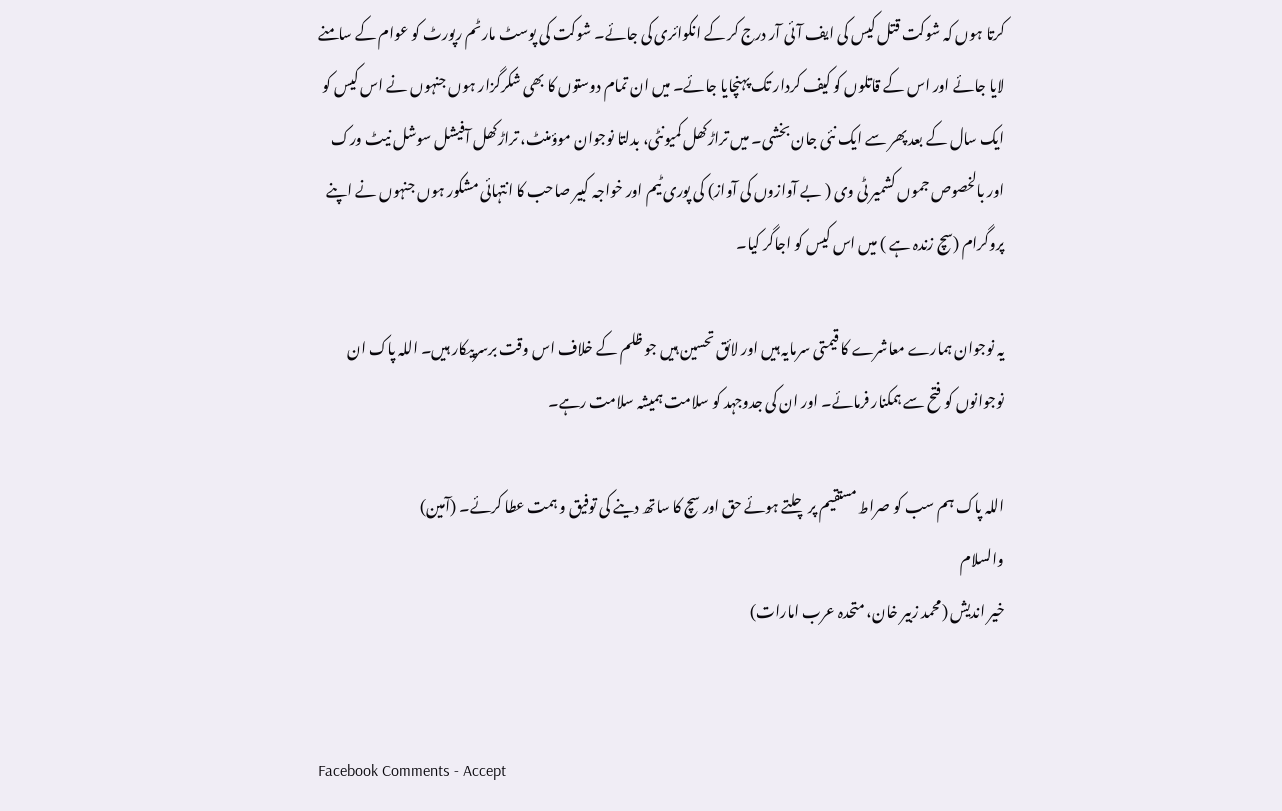کرتا ہوں کہ شوکت قتل کیس کی ایف آئی آر درج کر کے انکوائری کی جائے۔ شوکت کی پوسٹ مارٹم رپورٹ کو عوام کے سامنے لایا جائے اور اس کے قاتلوں کو کیف کردار تک پہنچایا جائے۔ میں ان تمام دوستوں کا بھی شکرگزار ہوں جنہوں نے اس کیس کو ایک سال کے بعد پھر سے ایک نئی جان بخشی۔ میں تراڑکھل کمیونٹی، بدلتا نوجوان موؤمنٹ، تراڑکھل آفیشل سوشل نیٹ ورک اور بالخصوص جموں کشمیر ٹی وی ( بے آوازوں کی آواز) کی پوری ٹیم اور خواجہ کبیر صاحب کا انتہائی مشکور ہوں جنہوں نے اپنے پروگرام (سچ زندہ ہے ) میں اس کیس کو اجاگر کیا۔

یہ نوجوان ہمارے معاشرے کا قیمتی سرمایہ ہیں اور لائق تحسین ہیں جو ظلم کے خلاف اس وقت برسرپیکار ہیں۔ اللہ پاک ان نوجوانوں کو فتح سے ہمکنار فرمائے۔ اور ان کی جدوجہد کو سلامت ہمیشہ سلامت رہے۔

اللہ پاک ہم سب کو صراط مستقیم پر چلتے ہوئے حق اور سچ کا ساتھ دینے کی توفیق و ہمت عطا کرئے۔ (آمین)
والسلام
خیر اندیش (محمد زبیر خان، متحدہ عرب امارات)


Facebook Comments - Accept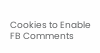Cookies to Enable FB Comments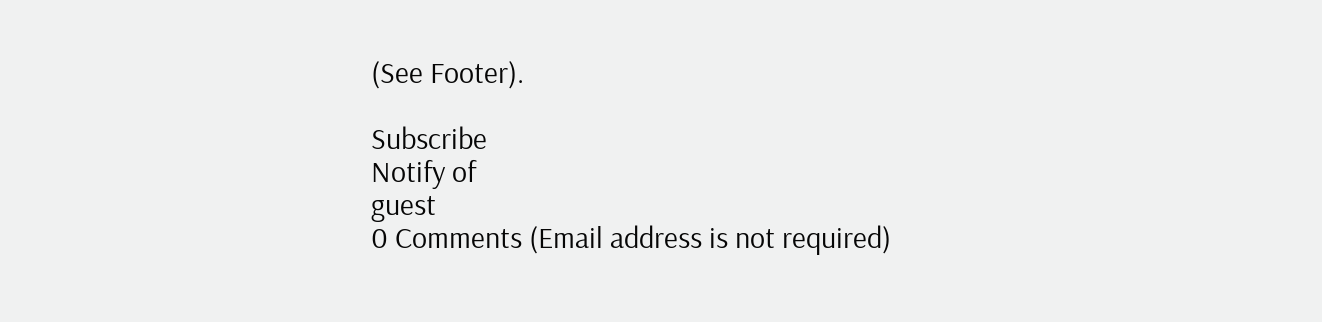(See Footer).

Subscribe
Notify of
guest
0 Comments (Email address is not required)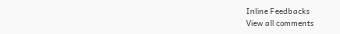Inline Feedbacks
View all comments